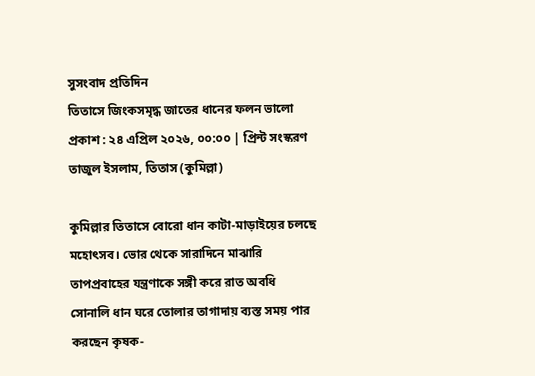সুসংবাদ প্রতিদিন
তিতাসে জিংকসমৃদ্ধ জাতের ধানের ফলন ভালো
প্রকাশ : ২৪ এপ্রিল ২০২৬, ০০:০০ | প্রিন্ট সংস্করণ
তাজুল ইসলাম, তিতাস (কুমিল্লা)

কুমিল্লার তিতাসে বোরো ধান কাটা-মাড়াইয়ের চলছে মহোৎসব। ভোর থেকে সারাদিনে মাঝারি তাপপ্রবাহের যন্ত্রণাকে সঙ্গী করে রাত অবধি সোনালি ধান ঘরে তোলার তাগাদায় ব্যস্ত সময় পার করছেন কৃষক-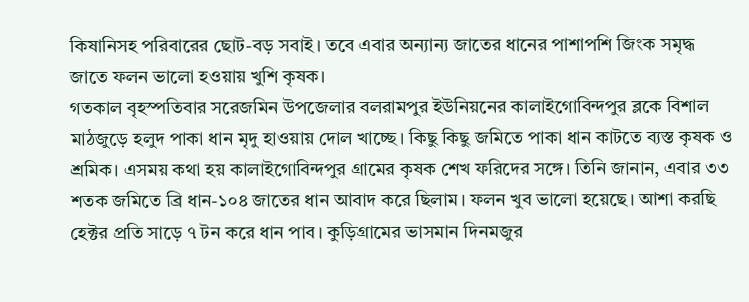কিষানিসহ পরিবারের ছোট-বড় সবাই। তবে এবার অন্যান্য জাতের ধানের পাশাপশি জিংক সমৃদ্ধ জাতে ফলন ভালো হওয়ায় খুশি কৃষক।
গতকাল বৃহস্পতিবার সরেজমিন উপজেলার বলরামপুর ইউনিয়নের কালাইগোবিন্দপুর ব্লকে বিশাল মাঠজুড়ে হলুদ পাকা ধান মৃদু হাওয়ায় দোল খাচ্ছে। কিছু কিছু জমিতে পাকা ধান কাটতে ব্যস্ত কৃষক ও শ্রমিক। এসময় কথা হয় কালাইগোবিন্দপুর গ্রামের কৃষক শেখ ফরিদের সঙ্গে। তিনি জানান, এবার ৩৩ শতক জমিতে ব্রি ধান-১০৪ জাতের ধান আবাদ করে ছিলাম। ফলন খুব ভালো হয়েছে। আশা করছি হেক্টর প্রতি সাড়ে ৭ টন করে ধান পাব। কুড়িগ্রামের ভাসমান দিনমজুর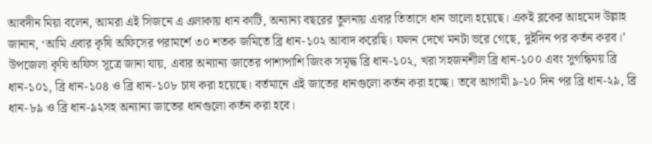আবদীন মিয়া বলেন, আমরা এই সিজনে এ এলাকায় ধান কাটি, অন্যান্য বছরের তুলনায় এবার তিতাসে ধান ভালো হয়েছে। একই ব্লকের আহমেদ উল্লাহ জানান, ‘আমি এবার কৃষি অফিসের পরামর্শে ৩০ শতক জমিতে ব্রি ধান-১০২ আবাদ করেছি। ফলন দেখে মনটা ভরে গেছে, দুইদিন পর কর্তন করব।’
উপজেলা কৃষি অফিস সূত্রে জানা যায়, এবার অন্যান্য জাতের পাশাপাশি জিংক সমৃদ্ধ ব্রি ধান-১০২, খরা সহজনশীল ব্রি ধান-১০০ এবং সুগন্ধিময় ব্রি ধান-১০১, ব্রি ধান-১০৪ ও ব্রি ধান-১০৮ চাষ করা হয়েছে। বর্তমানে এই জাতের ধানগুলো কর্তন করা হচ্ছে। তবে আগামী ৯-১০ দিন পর ব্রি ধান-২৯, ব্রি ধান-৮৯ ও ব্রি ধান-৯২সহ অন্যান্য জাতের ধানগুলো কর্তন করা হবে।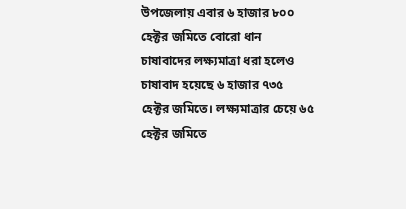উপজেলায় এবার ৬ হাজার ৮০০ হেক্টর জমিতে বোরো ধান চাষাবাদের লক্ষ্যমাত্রা ধরা হলেও চাষাবাদ হয়েছে ৬ হাজার ৭৩৫ হেক্টর জমিতে। লক্ষ্যমাত্রার চেয়ে ৬৫ হেক্টর জমিতে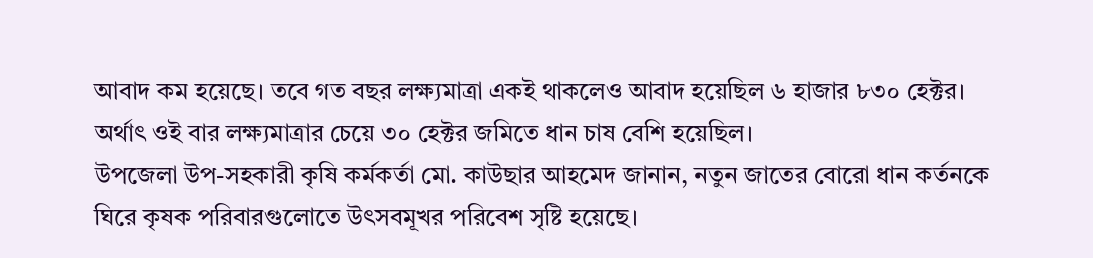আবাদ কম হয়েছে। তবে গত বছর লক্ষ্যমাত্রা একই থাকলেও আবাদ হয়েছিল ৬ হাজার ৮৩০ হেক্টর। অর্থাৎ ওই বার লক্ষ্যমাত্রার চেয়ে ৩০ হেক্টর জমিতে ধান চাষ বেশি হয়েছিল।
উপজেলা উপ-সহকারী কৃষি কর্মকর্তা মো. কাউছার আহমেদ জানান, নতুন জাতের বোরো ধান কর্তনকে ঘিরে কৃষক পরিবারগুলোতে উৎসবমূখর পরিবেশ সৃষ্টি হয়েছে।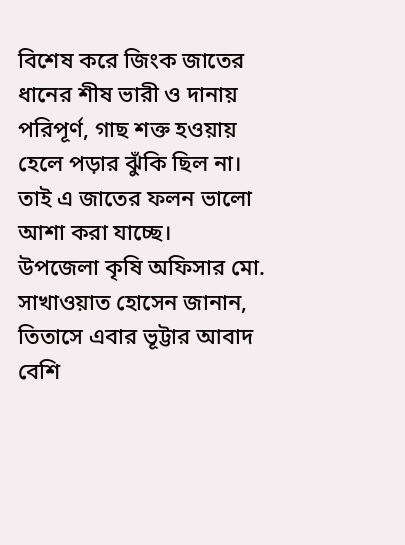বিশেষ করে জিংক জাতের ধানের শীষ ভারী ও দানায় পরিপূর্ণ, গাছ শক্ত হওয়ায় হেলে পড়ার ঝুঁকি ছিল না। তাই এ জাতের ফলন ভালো আশা করা যাচ্ছে।
উপজেলা কৃষি অফিসার মো. সাখাওয়াত হোসেন জানান, তিতাসে এবার ভূট্টার আবাদ বেশি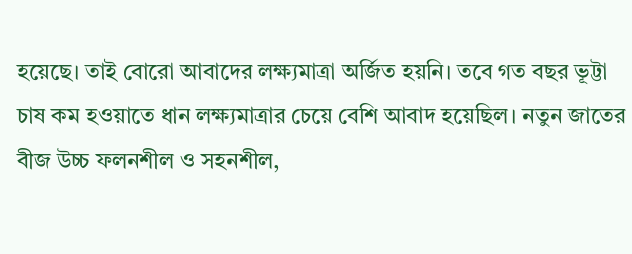হয়েছে। তাই বোরো আবাদের লক্ষ্যমাত্রা অর্জিত হয়নি। তবে গত বছর ভূট্টা চাষ কম হওয়াতে ধান লক্ষ্যমাত্রার চেয়ে বেশি আবাদ হয়েছিল। নতুন জাতের বীজ উচ্চ ফলনশীল ও সহনশীল,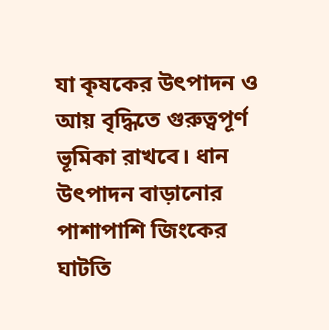যা কৃষকের উৎপাদন ও আয় বৃদ্ধিতে গুরুত্বপূর্ণ ভূমিকা রাখবে। ধান উৎপাদন বাড়ানোর পাশাপাশি জিংকের ঘাটতি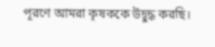পূরণে আমরা কৃষককে উদ্বুদ্ধ করছি।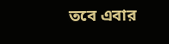তবে এবার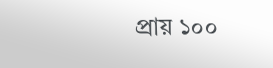প্রায় ১০০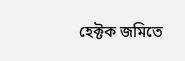হেক্টক জমিতে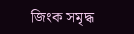জিংক সমৃদ্ধ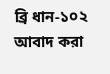ব্রি ধান-১০২ আবাদ করা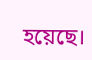হয়েছে।